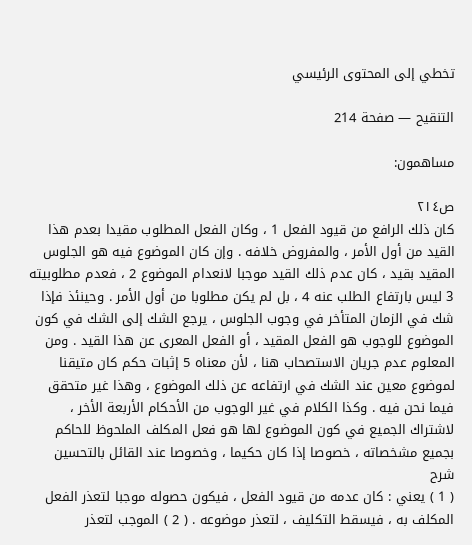تخطي إلى المحتوى الرئيسي

التنقيح — صفحة 214

مساهمون:

ص٢١٤
كان ذلك الرافع من قيود الفعل 1 ، وكان الفعل المطلوب مقيدا بعدم هذا القيد من أول الأمر ، والمفروض خلافه . وإن كان الموضوع فيه هو الجلوس المقيد بقيد ، كان عدم ذلك القيد موجبا لانعدام الموضوع 2 ، فعدم مطلوبيته 3 ليس بارتفاع الطلب عنه 4 ، بل لم يكن مطلوبا من أول الأمر . وحينئذ فإذا شك في الزمان المتأخر في وجوب الجلوس ، يرجع الشك إلى الشك في كون الموضوع للوجوب هو الفعل المقيد ، أو الفعل المعرى عن هذا القيد . ومن المعلوم عدم جريان الاستصحاب هنا ، لأن معناه 5 إثبات حكم كان متيقنا لموضوع معين عند الشك في ارتفاعه عن ذلك الموضوع ، وهذا غير متحقق فيما نحن فيه . وكذا الكلام في غير الوجوب من الأحكام الأربعة الأخر ، لاشتراك الجميع في كون الموضوع لها هو فعل المكلف الملحوظ للحاكم بجميع مشخصاته ، خصوصا إذا كان حكيما ، وخصوصا عند القائل بالتحسين
شرح
( 1 ) يعني : كان عدمه من قيود الفعل ، فيكون حصوله موجبا لتعذر الفعل المكلف به ، فيسقط التكليف ، لتعذر موضوعه . ( 2 ) الموجب لتعذر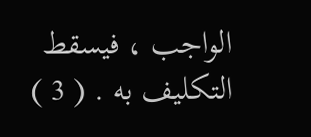الواجب ، فيسقط التكليف به . ( 3 )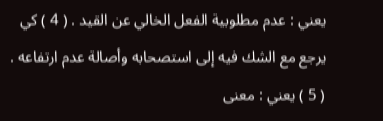يعني : عدم مطلوبية الفعل الخالي عن القيد . ( 4 ) كي يرجع مع الشك فيه إلى استصحابه وأصالة عدم ارتفاعه . ( 5 ) يعني : معنى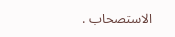الاستصحاب .